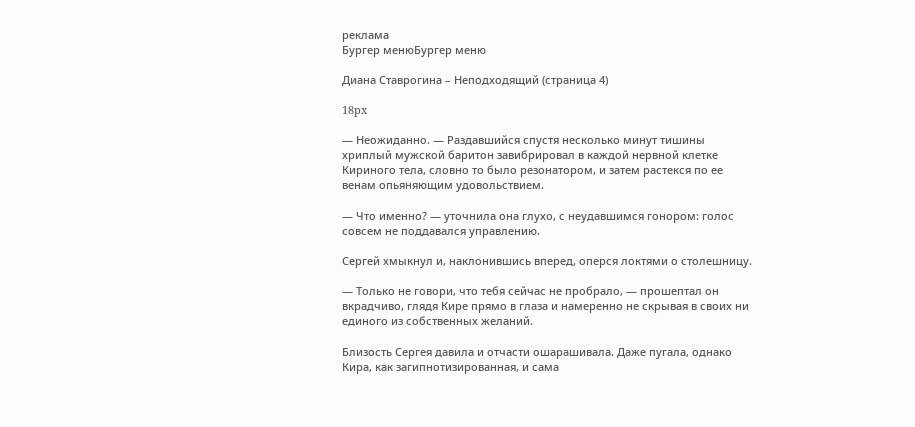реклама
Бургер менюБургер меню

Диана Ставрогина – Неподходящий (страница 4)

18px

— Неожиданно. — Раздавшийся спустя несколько минут тишины хриплый мужской баритон завибрировал в каждой нервной клетке Кириного тела, словно то было резонатором, и затем растекся по ее венам опьяняющим удовольствием.

— Что именно? — уточнила она глухо, с неудавшимся гонором: голос совсем не поддавался управлению.

Сергей хмыкнул и, наклонившись вперед, оперся локтями о столешницу.

— Только не говори, что тебя сейчас не пробрало, — прошептал он вкрадчиво, глядя Кире прямо в глаза и намеренно не скрывая в своих ни единого из собственных желаний.

Близость Сергея давила и отчасти ошарашивала. Даже пугала, однако Кира, как загипнотизированная, и сама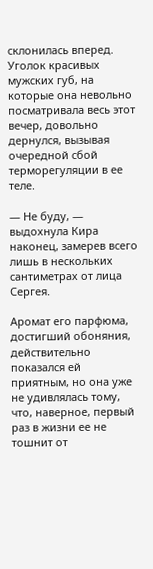склонилась вперед. Уголок красивых мужских губ, на которые она невольно посматривала весь этот вечер, довольно дернулся, вызывая очередной сбой терморегуляции в ее теле.

— Не буду, — выдохнула Кира наконец, замерев всего лишь в нескольких сантиметрах от лица Сергея.

Аромат его парфюма, достигший обоняния, действительно показался ей приятным, но она уже не удивлялась тому, что, наверное, первый раз в жизни ее не тошнит от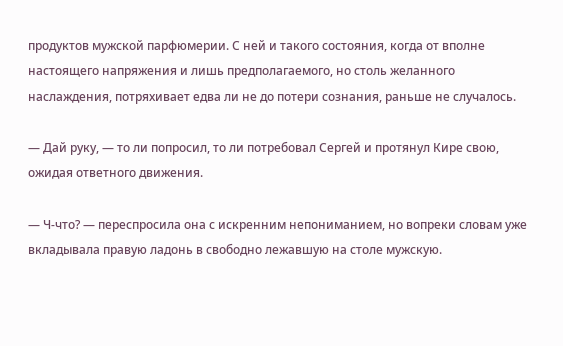продуктов мужской парфюмерии. С ней и такого состояния, когда от вполне настоящего напряжения и лишь предполагаемого, но столь желанного наслаждения, потряхивает едва ли не до потери сознания, раньше не случалось.

— Дай руку, — то ли попросил, то ли потребовал Сергей и протянул Кире свою, ожидая ответного движения.

— Ч-что? — переспросила она с искренним непониманием, но вопреки словам уже вкладывала правую ладонь в свободно лежавшую на столе мужскую.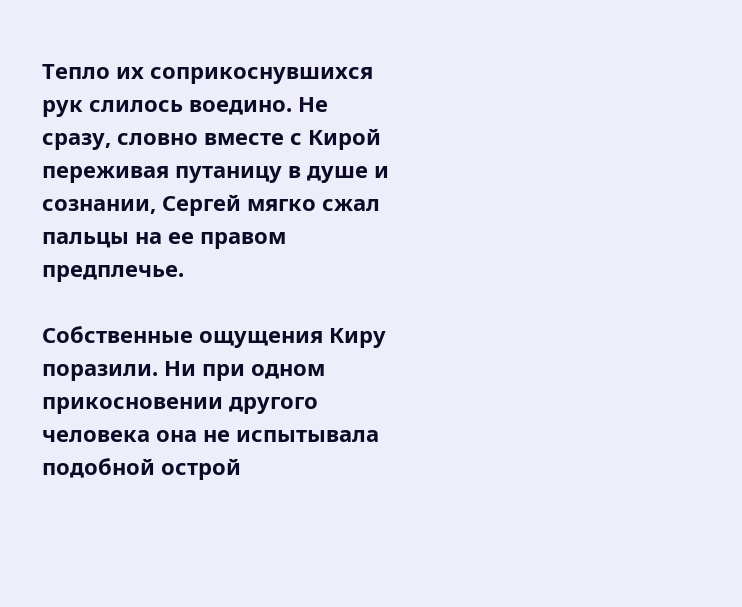Тепло их соприкоснувшихся рук слилось воедино. Не сразу, словно вместе с Кирой переживая путаницу в душе и сознании, Сергей мягко сжал пальцы на ее правом предплечье.

Собственные ощущения Киру поразили. Ни при одном прикосновении другого человека она не испытывала подобной острой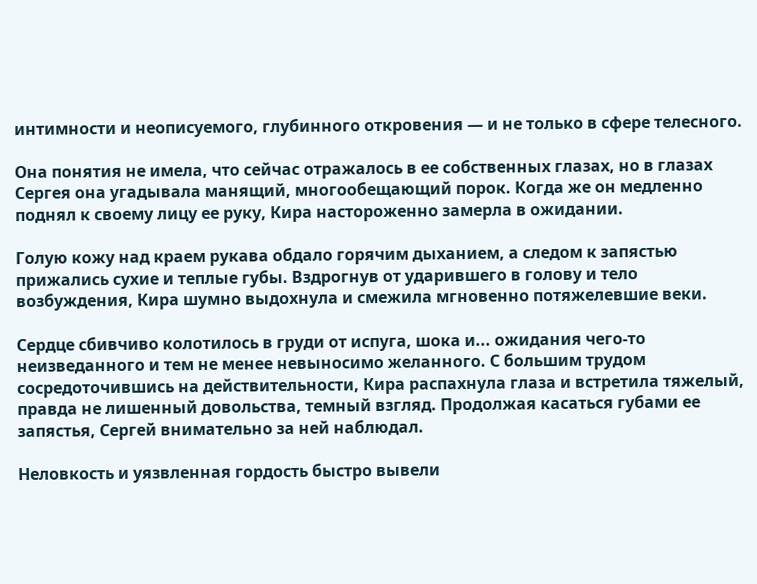интимности и неописуемого, глубинного откровения — и не только в сфере телесного.

Она понятия не имела, что сейчас отражалось в ее собственных глазах, но в глазах Сергея она угадывала манящий, многообещающий порок. Когда же он медленно поднял к своему лицу ее руку, Кира настороженно замерла в ожидании.

Голую кожу над краем рукава обдало горячим дыханием, а следом к запястью прижались сухие и теплые губы. Вздрогнув от ударившего в голову и тело возбуждения, Кира шумно выдохнула и смежила мгновенно потяжелевшие веки.

Сердце сбивчиво колотилось в груди от испуга, шока и... ожидания чего-то неизведанного и тем не менее невыносимо желанного. С большим трудом сосредоточившись на действительности, Кира распахнула глаза и встретила тяжелый, правда не лишенный довольства, темный взгляд. Продолжая касаться губами ее запястья, Сергей внимательно за ней наблюдал.

Неловкость и уязвленная гордость быстро вывели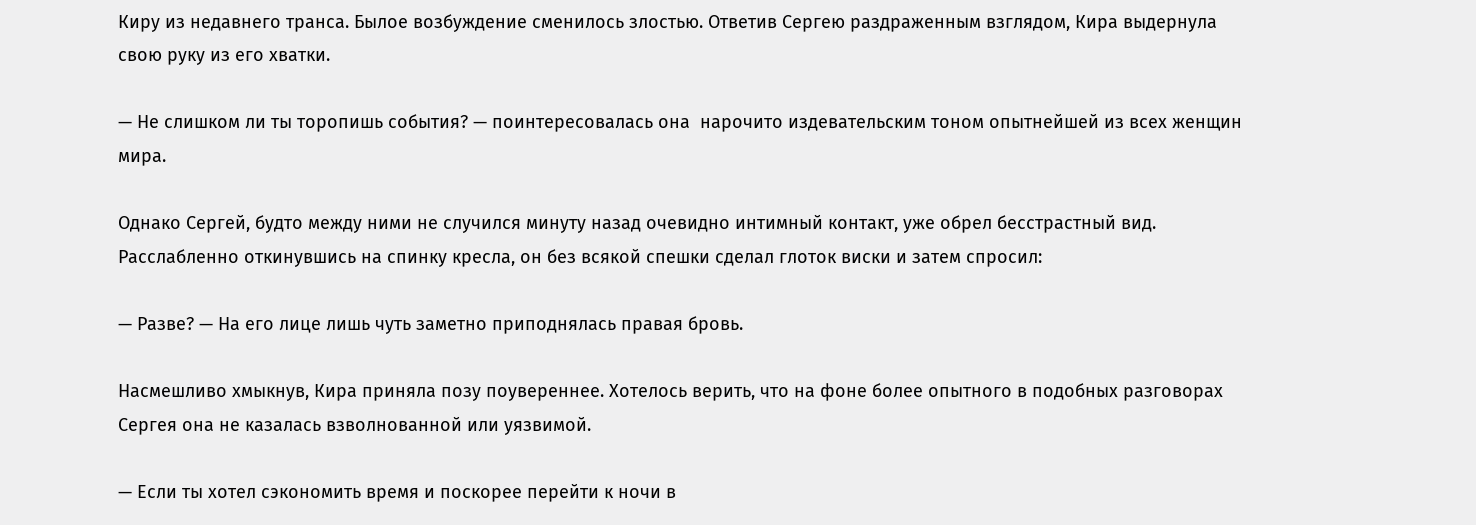Киру из недавнего транса. Былое возбуждение сменилось злостью. Ответив Сергею раздраженным взглядом, Кира выдернула свою руку из его хватки.

— Не слишком ли ты торопишь события? — поинтересовалась она  нарочито издевательским тоном опытнейшей из всех женщин мира.

Однако Сергей, будто между ними не случился минуту назад очевидно интимный контакт, уже обрел бесстрастный вид. Расслабленно откинувшись на спинку кресла, он без всякой спешки сделал глоток виски и затем спросил:

— Разве? — На его лице лишь чуть заметно приподнялась правая бровь.

Насмешливо хмыкнув, Кира приняла позу поувереннее. Хотелось верить, что на фоне более опытного в подобных разговорах Сергея она не казалась взволнованной или уязвимой.

— Если ты хотел сэкономить время и поскорее перейти к ночи в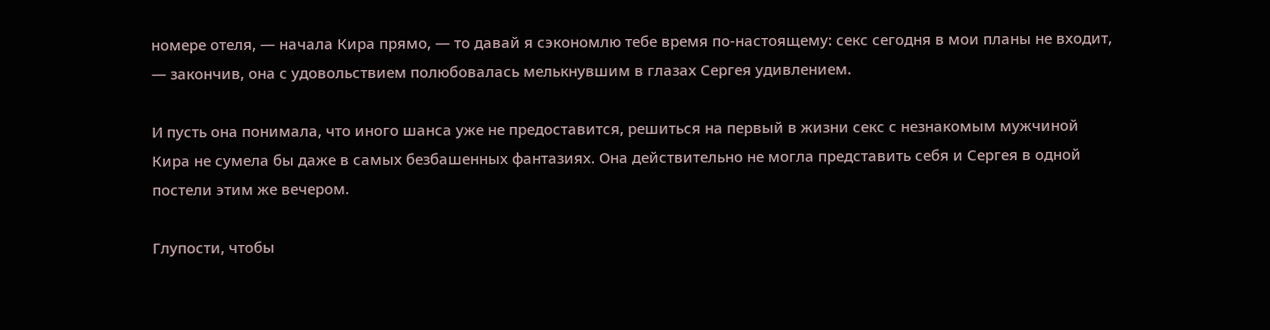номере отеля, — начала Кира прямо, — то давай я сэкономлю тебе время по-настоящему: секс сегодня в мои планы не входит, — закончив, она с удовольствием полюбовалась мелькнувшим в глазах Сергея удивлением.

И пусть она понимала, что иного шанса уже не предоставится, решиться на первый в жизни секс с незнакомым мужчиной Кира не сумела бы даже в самых безбашенных фантазиях. Она действительно не могла представить себя и Сергея в одной постели этим же вечером.

Глупости, чтобы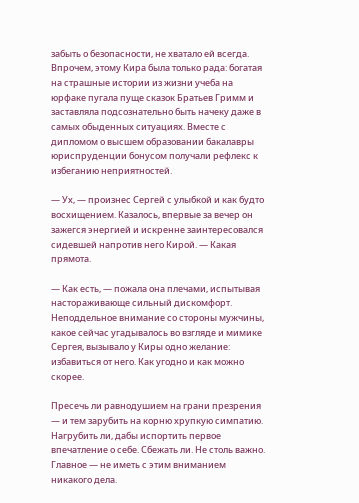забыть о безопасности, не хватало ей всегда. Впрочем, этому Кира была только рада: богатая на страшные истории из жизни учеба на юрфаке пугала пуще сказок Братьев Гримм и заставляла подсознательно быть начеку даже в самых обыденных ситуациях. Вместе с дипломом о высшем образовании бакалавры юриспруденции бонусом получали рефлекс к избеганию неприятностей.

— Ух, — произнес Сергей с улыбкой и как будто восхищением. Казалось, впервые за вечер он зажегся энергией и искренне заинтересовался сидевшей напротив него Кирой. — Какая прямота.

— Как есть, — пожала она плечами, испытывая настораживающе сильный дискомфорт. Неподдельное внимание со стороны мужчины, какое сейчас угадывалось во взгляде и мимике Сергея, вызывало у Киры одно желание: избавиться от него. Как угодно и как можно скорее.

Пресечь ли равнодушием на грани презрения — и тем зарубить на корню хрупкую симпатию. Нагрубить ли, дабы испортить первое впечатление о себе. Сбежать ли. Не столь важно. Главное — не иметь с этим вниманием никакого дела.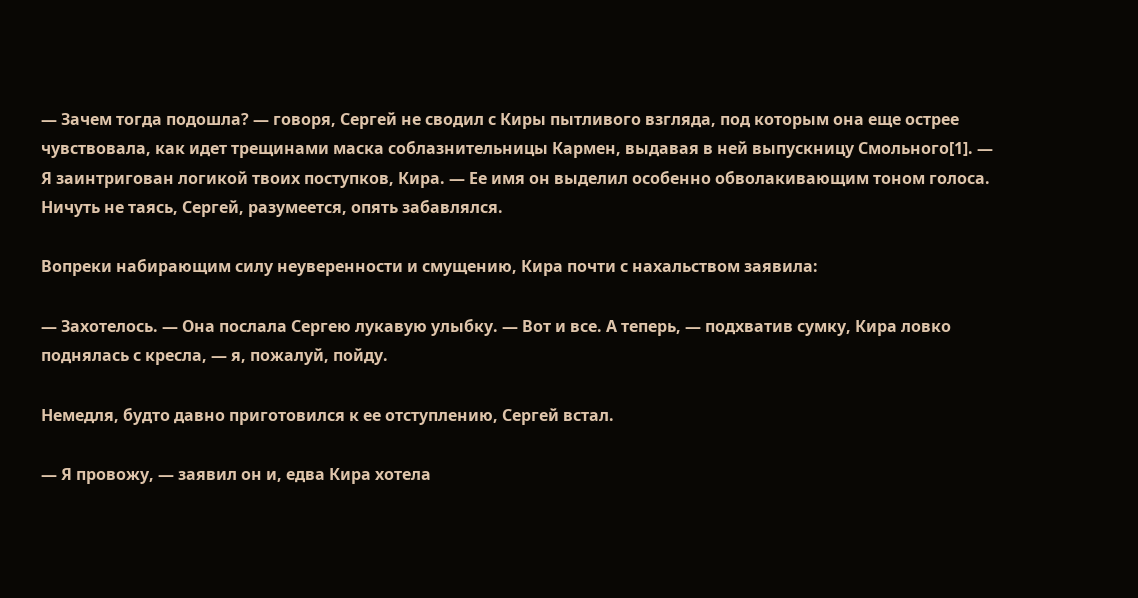— Зачем тогда подошла? — говоря, Сергей не сводил с Киры пытливого взгляда, под которым она еще острее чувствовала, как идет трещинами маска соблазнительницы Кармен, выдавая в ней выпускницу Смольного[1]. — Я заинтригован логикой твоих поступков, Кира. — Ее имя он выделил особенно обволакивающим тоном голоса. Ничуть не таясь, Сергей, разумеется, опять забавлялся.

Вопреки набирающим силу неуверенности и смущению, Кира почти с нахальством заявила:

— Захотелось. — Она послала Сергею лукавую улыбку. — Вот и все. А теперь, — подхватив сумку, Кира ловко поднялась с кресла, — я, пожалуй, пойду.

Немедля, будто давно приготовился к ее отступлению, Сергей встал.

— Я провожу, — заявил он и, едва Кира хотела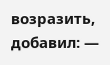возразить, добавил: —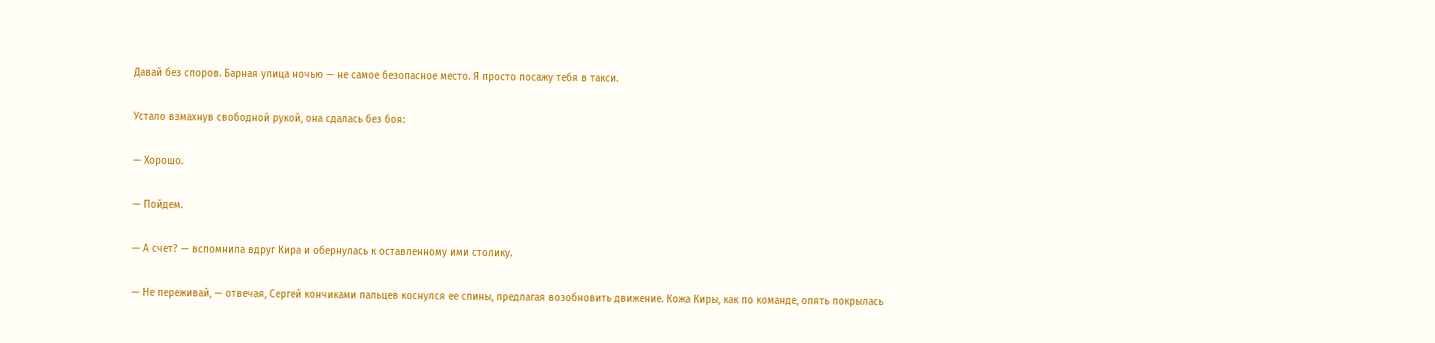Давай без споров. Барная улица ночью — не самое безопасное место. Я просто посажу тебя в такси.

Устало взмахнув свободной рукой, она сдалась без боя:

— Хорошо.

— Пойдем.

— А счет? — вспомнила вдруг Кира и обернулась к оставленному ими столику.

— Не переживай, — отвечая, Сергей кончиками пальцев коснулся ее спины, предлагая возобновить движение. Кожа Киры, как по команде, опять покрылась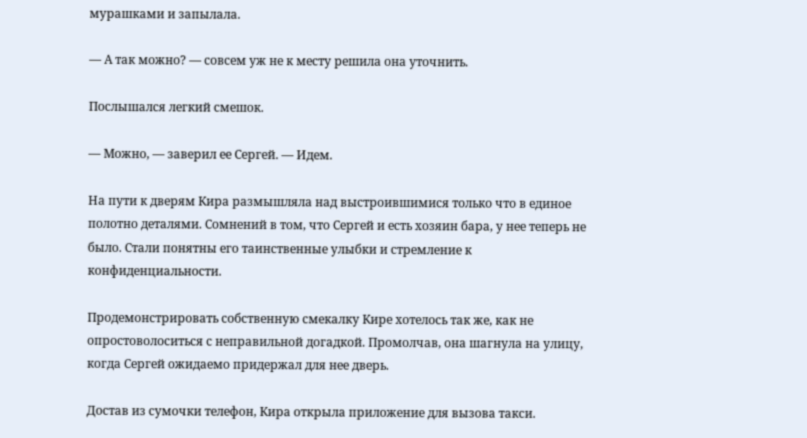мурашками и запылала.

— А так можно? — совсем уж не к месту решила она уточнить.

Послышался легкий смешок.

— Можно, — заверил ее Сергей. — Идем.

На пути к дверям Кира размышляла над выстроившимися только что в единое полотно деталями. Сомнений в том, что Сергей и есть хозяин бара, у нее теперь не было. Стали понятны его таинственные улыбки и стремление к конфиденциальности.

Продемонстрировать собственную смекалку Кире хотелось так же, как не опростоволоситься с неправильной догадкой. Промолчав, она шагнула на улицу, когда Сергей ожидаемо придержал для нее дверь.

Достав из сумочки телефон, Кира открыла приложение для вызова такси.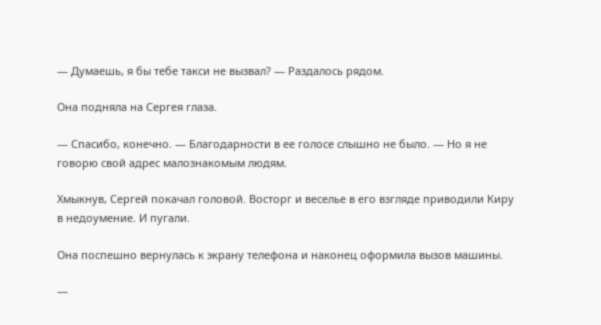— Думаешь, я бы тебе такси не вызвал? — Раздалось рядом.

Она подняла на Сергея глаза.

— Спасибо, конечно. — Благодарности в ее голосе слышно не было. — Но я не говорю свой адрес малознакомым людям.

Хмыкнув, Сергей покачал головой. Восторг и веселье в его взгляде приводили Киру в недоумение. И пугали.

Она поспешно вернулась к экрану телефона и наконец оформила вызов машины.

—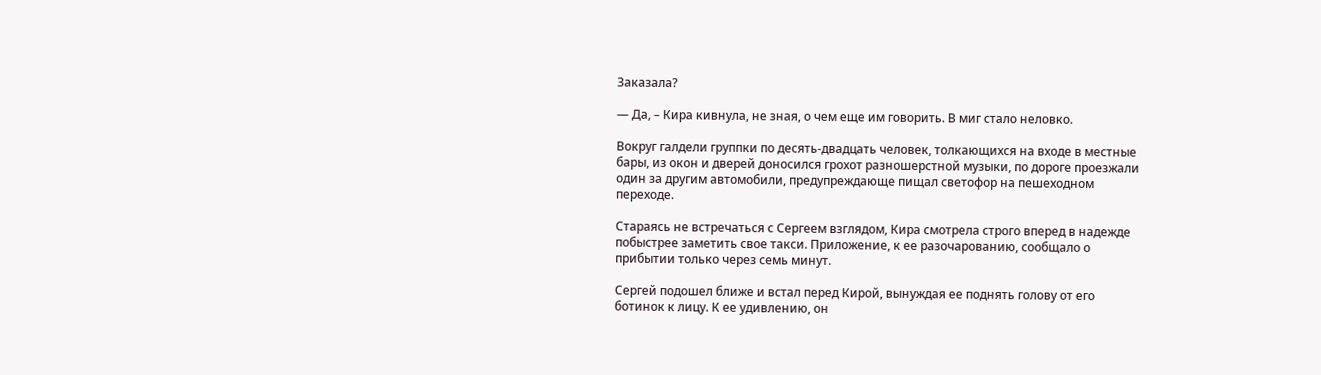Заказала?

— Да, – Кира кивнула, не зная, о чем еще им говорить. В миг стало неловко.

Вокруг галдели группки по десять-двадцать человек, толкающихся на входе в местные бары, из окон и дверей доносился грохот разношерстной музыки, по дороге проезжали один за другим автомобили, предупреждающе пищал светофор на пешеходном переходе.

Стараясь не встречаться с Сергеем взглядом, Кира смотрела строго вперед в надежде побыстрее заметить свое такси. Приложение, к ее разочарованию, сообщало о прибытии только через семь минут.

Сергей подошел ближе и встал перед Кирой, вынуждая ее поднять голову от его ботинок к лицу. К ее удивлению, он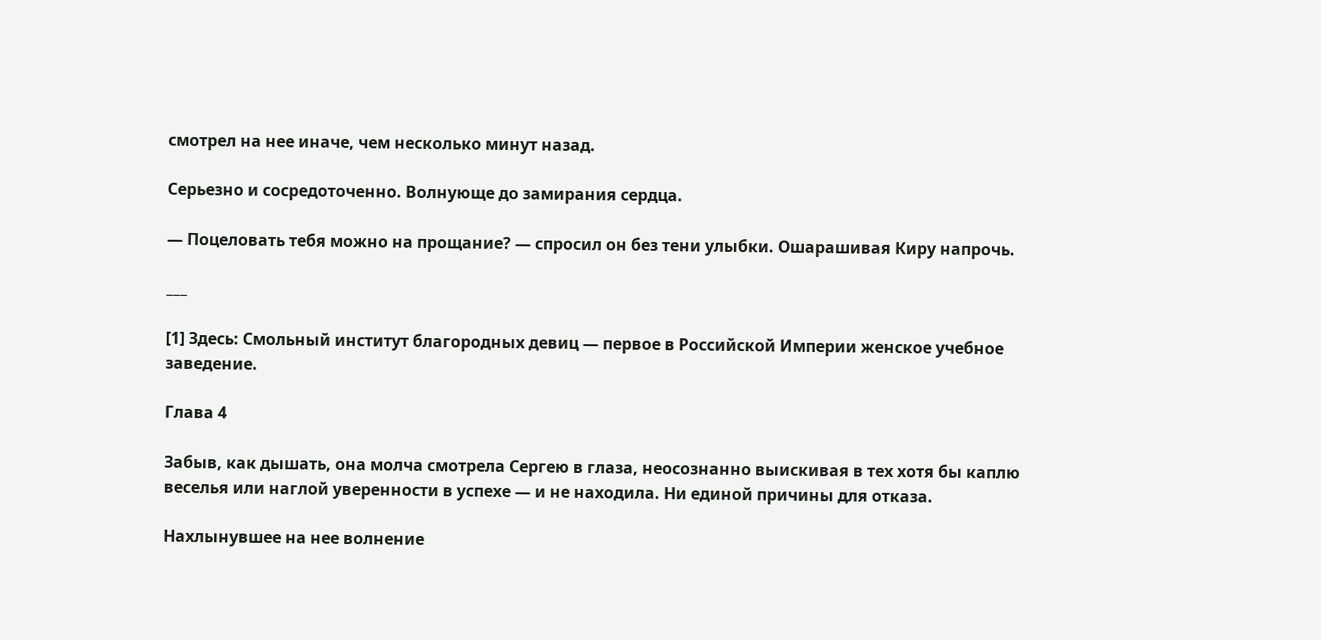смотрел на нее иначе, чем несколько минут назад.

Серьезно и сосредоточенно. Волнующе до замирания сердца.

— Поцеловать тебя можно на прощание? — спросил он без тени улыбки. Ошарашивая Киру напрочь.

___

[1] Здесь: Смольный институт благородных девиц — первое в Российской Империи женское учебное заведение.

Глава 4

Забыв, как дышать, она молча смотрела Сергею в глаза, неосознанно выискивая в тех хотя бы каплю веселья или наглой уверенности в успехе — и не находила. Ни единой причины для отказа.

Нахлынувшее на нее волнение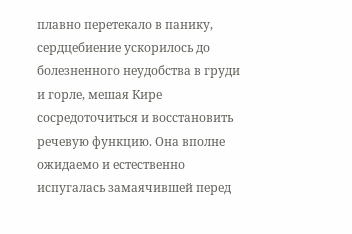плавно перетекало в панику, сердцебиение ускорилось до болезненного неудобства в груди и горле, мешая Кире сосредоточиться и восстановить речевую функцию. Она вполне ожидаемо и естественно испугалась замаячившей перед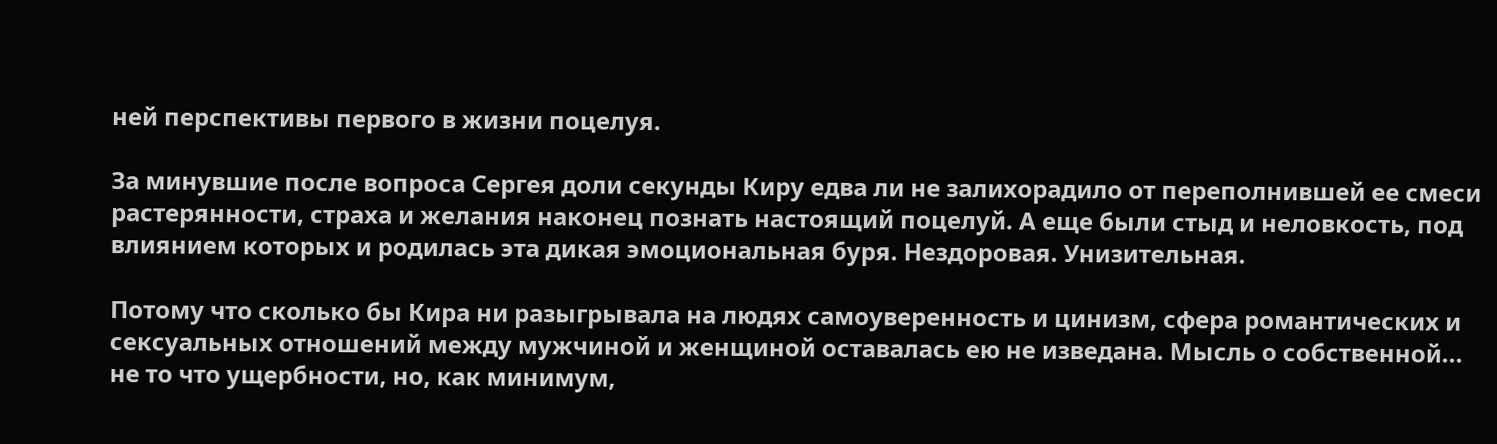ней перспективы первого в жизни поцелуя.

За минувшие после вопроса Сергея доли секунды Киру едва ли не залихорадило от переполнившей ее смеси растерянности, страха и желания наконец познать настоящий поцелуй. А еще были стыд и неловкость, под влиянием которых и родилась эта дикая эмоциональная буря. Нездоровая. Унизительная.

Потому что сколько бы Кира ни разыгрывала на людях самоуверенность и цинизм, сфера романтических и сексуальных отношений между мужчиной и женщиной оставалась ею не изведана. Мысль о собственной... не то что ущербности, но, как минимум,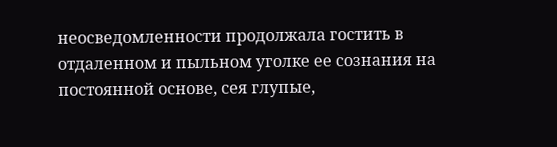неосведомленности продолжала гостить в отдаленном и пыльном уголке ее сознания на постоянной основе, сея глупые,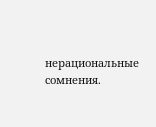нерациональные сомнения.